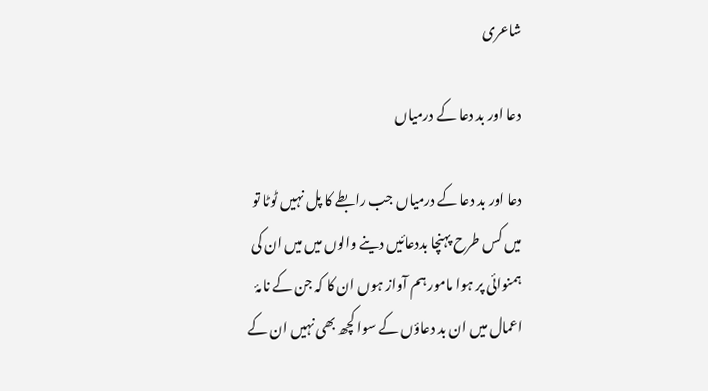شاعری

دعا اور بد دعا کے درمیاں

دعا اور بد دعا کے درمیاں جب رابطے کا پل نہیں ٹوٹا تو میں کس طرح پہنچا بددعائیں دینے والوں میں میں ان کی ہمنوائی پر ہوا مامور ہم آواز ہوں ان کا کہ جن کے نامۂ اعمال میں ان بد دعاؤں کے سوا کچھ بھی نہیں ان کے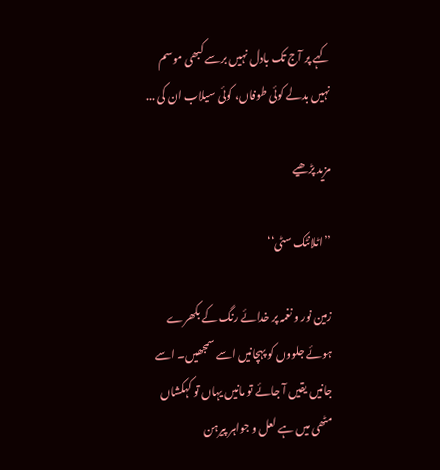کہے پر آج تک بادل نہیں برسے کبھی موسم نہیں بدلے کوئی طوفاں، کوئی سیلاب ان کی ...

مزید پڑھیے

’’اٹلانٹک سٹی‘‘

زمین نور و نغمہ پر خدائے رنگ کے بکھرے ہوئے جلووں کو پہچانیں اسے سمجھیں۔ اسے جانیں یقیں آ جائے تو مانیں یہاں تو کہکشاں مٹھی میں ہے لعل و جواہر پیرہن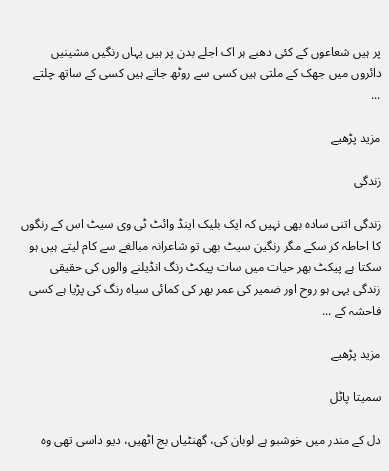پر ہیں شعاعوں کے کئی دھبے ہر اک اجلے بدن پر ہیں یہاں رنگیں مشینیں دائروں میں جھک کے ملتی ہیں کسی سے روٹھ جاتے ہیں کسی کے ساتھ چلتے ...

مزید پڑھیے

زندگی

زندگی اتنی سادہ بھی نہیں کہ ایک بلیک اینڈ وائٹ ٹی وی سیٹ اس کے رنگوں کا احاطہ کر سکے مگر رنگین سیٹ بھی تو شاعرانہ مبالغے سے کام لیتے ہیں ہو سکتا ہے پیکٹ بھر حیات میں سات پیکٹ رنگ انڈیلنے والوں کی حقیقی زندگی یہی ہو روح اور ضمیر کی عمر بھر کی کمائی سیاہ رنگ کی پڑیا ہے کسی فاحشہ کے ...

مزید پڑھیے

سمیتا پاٹل

دل کے مندر میں خوشبو ہے لوبان کی، گھنٹیاں بج اٹھیں، دیو داسی تھی وہ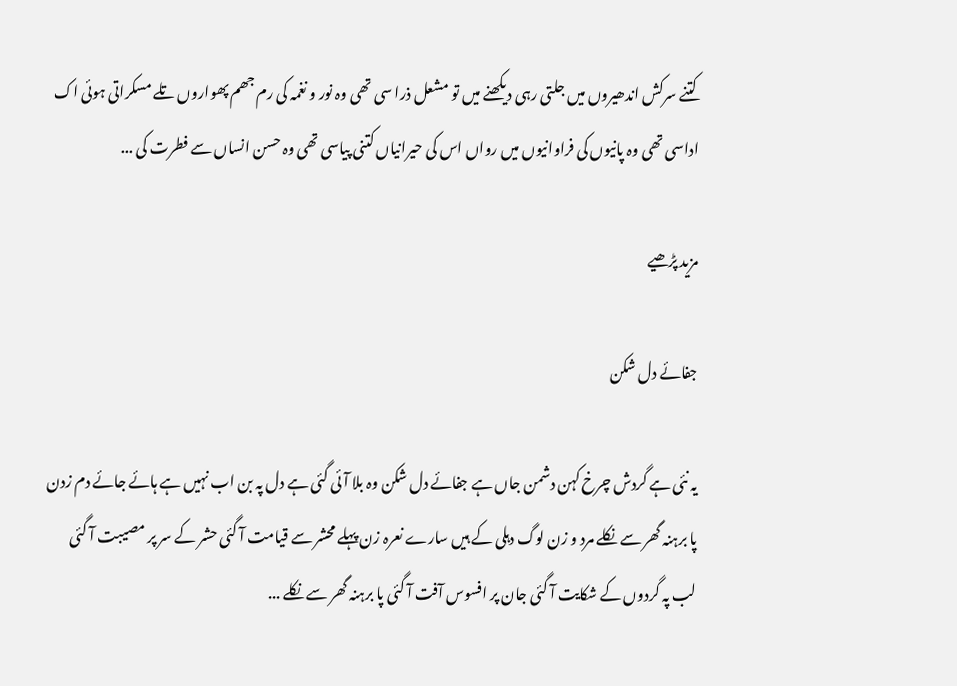کتنے سرکش اندھیروں میں جلتی رہی دیکھنے میں تو مشعل ذرا سی تھی وہ نور و نغمہ کی رم جھم پھواروں تلے مسکراتی ہوئی اک اداسی تھی وہ پانیوں کی فراوانیوں میں رواں اس کی حیرانیاں کتنی پیاسی تھی وہ حسن انساں سے فطرت کی ...

مزید پڑھیے

جفائے دل شکن

یہ نئی ہے گردش چرخ کہن دشمن جاں ہے جفائے دل شکن وہ بلا آئی گئی ہے دل پہ بن اب نہیں ہے ہائے جائے دم زدن پا برہنہ گھر سے نکلے مرد و زن لوگ دہلی کے ہیں سارے نعرہ زن پہلے محشر سے قیامت آ گئی حشر کے سر پر مصیبت آ گئی لب پہ گردوں کے شکایت آ گئی جان پر افسوس آفت آ گئی پا برہنہ گھر سے نکلے ...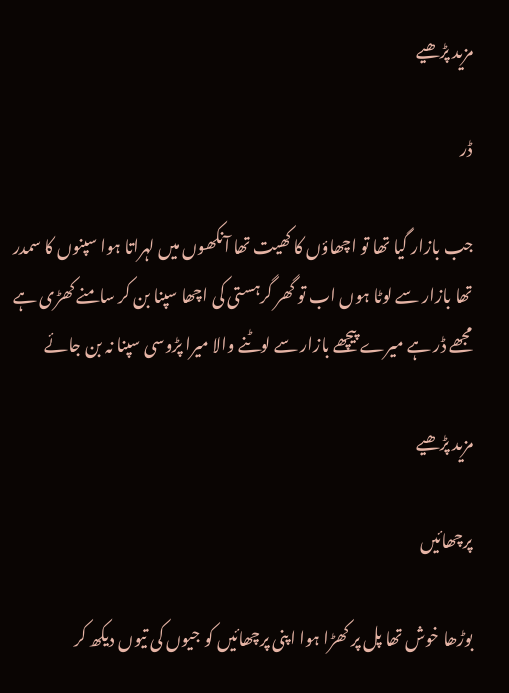مزید پڑھیے

ڈر

جب بازار گیا تھا تو اچھاؤں کا کھیت تھا آنکھوں میں لہراتا ہوا سپنوں کا سمدر تھا بازار سے لوٹا ہوں اب تو گھر گرہستی کی اچھا سپنا بن کر سامنے کھڑی ہے مجھے ڈر ہے میرے پیچھے بازار سے لوٹنے والا میرا پڑوسی سپنا نہ بن جائے

مزید پڑھیے

پرچھائیں

بوڑھا خوش تھا پل پر کھڑا ہوا اپنی پرچھائیں کو جیوں کی تیوں دیکھ کر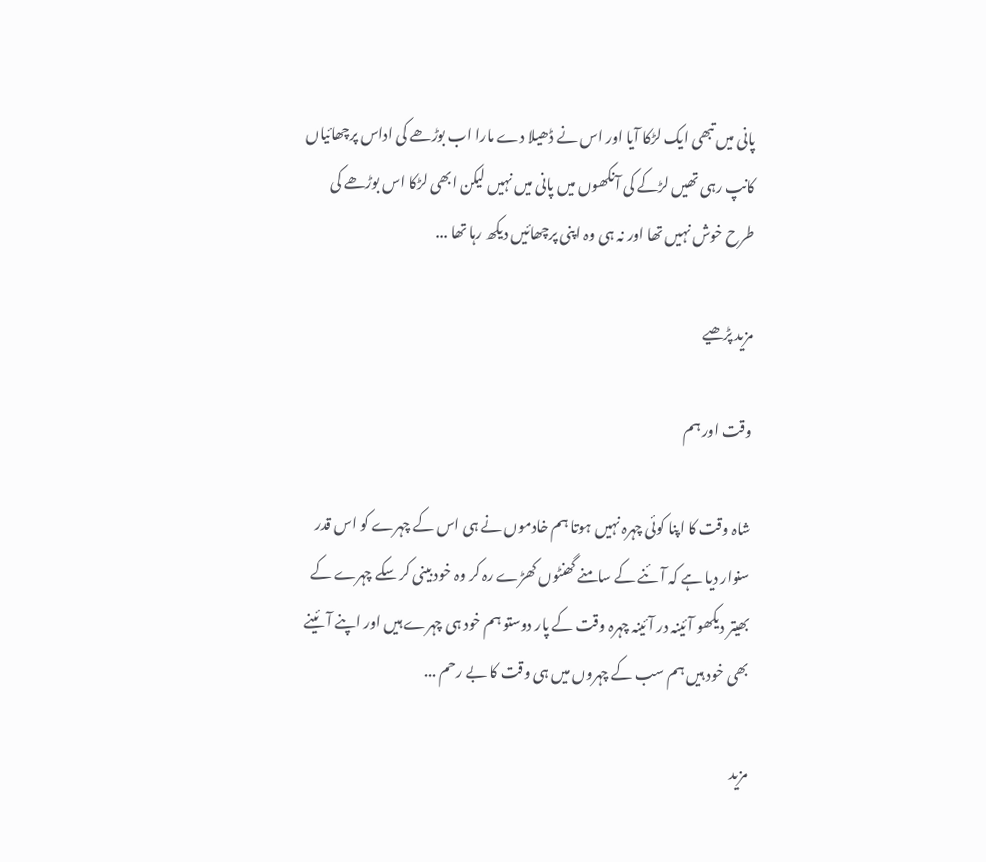پانی میں تبھی ایک لڑکا آیا اور اس نے ڈھیلا دے مارا اب بوڑھے کی اداس پرچھائیاں کانپ رہی تھیں لڑکے کی آنکھوں میں پانی میں نہیں لیکن ابھی لڑکا اس بوڑھے کی طرح خوش نہیں تھا اور نہ ہی وہ اپنی پرچھائیں دیکھ رہا تھا ...

مزید پڑھیے

وقت اور ہم

شاہ وقت کا اپنا کوئی چہرہ نہیں ہوتا ہم خادموں نے ہی اس کے چہرے کو اس قدر سنوار دیا ہے کہ آئنے کے سامنے گھنٹوں کھڑے رہ کر وہ خود بینی کر سکے چہرے کے بھیتر دیکھو آئینہ در آئینہ چہرہ وقت کے پار دوستو ہم خود ہی چہرے ہیں اور اپنے آئینے بھی خود ہیں ہم سب کے چہروں میں ہی وقت کا بے رحم ...

مزید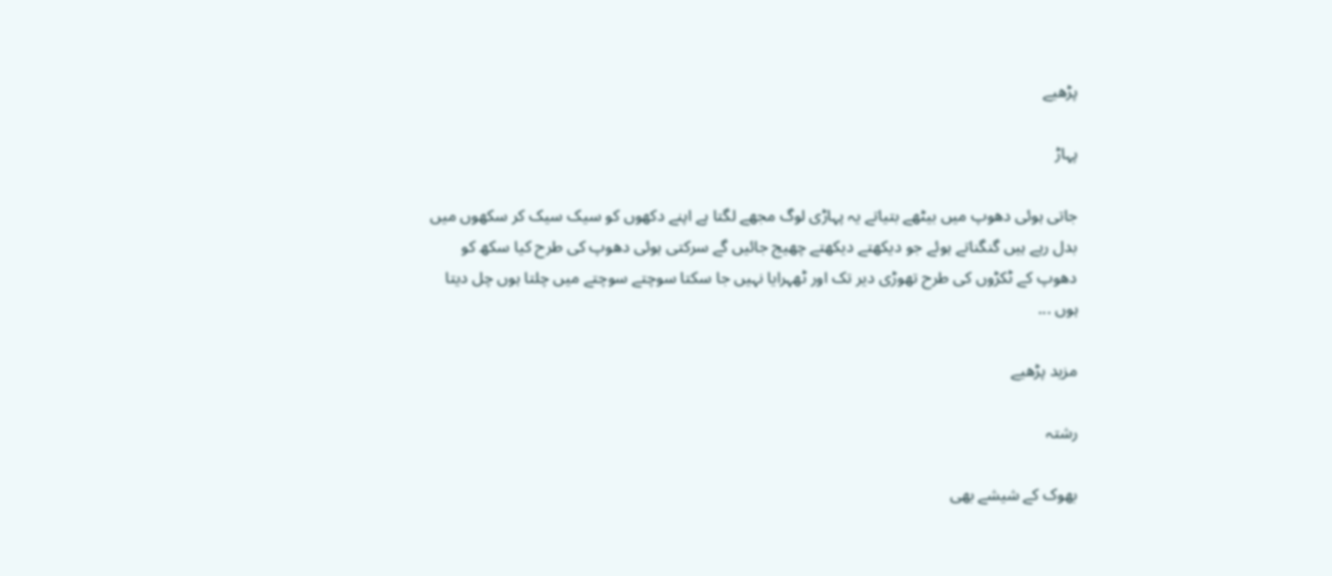پڑھیے

پہاڑ

جاتی ہوئی دھوپ میں بیٹھے بتیاتے یہ پہاڑی لوگ مجھے لگتا ہے اپنے دکھوں کو سیک سیک کر سکھوں میں بدل رہے ہیں گنگناتے ہوئے جو دیکھتے دیکھتے چھیج جائیں گے سرکتی ہوئی دھوپ کی طرح کیا سکھ کو دھوپ کے ٹکڑوں کی طرح تھوڑی دیر تک اور ٹھہرایا نہیں جا سکتا سوچتے سوچتے میں چلتا ہوں چل دیتا ہوں ...

مزید پڑھیے

رشتہ

بھوک کے شیشے بھی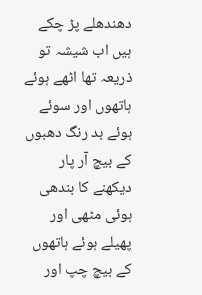دھندھلے پڑ چکے ہیں اب شیشہ تو ذریعہ تھا اٹھے ہوئے ہاتھوں اور سوئے ہوئے بد رنگ دھبوں کے بیچ آر پار دیکھنے کا بندھی ہوئی مٹھی اور پھیلے ہوئے ہاتھوں کے بیچ چپ اور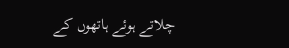چلاتے ہوئے ہاتھوں کے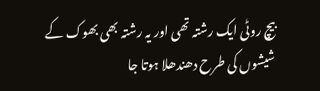بیچ روٹی ایک رشتہ تھی اور یہ رشتہ بھی بھوک کے شیشوں کی طرح دھندھلا ہوتا جا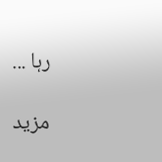رہا ...

مزید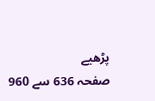پڑھیے
صفحہ 636 سے 960